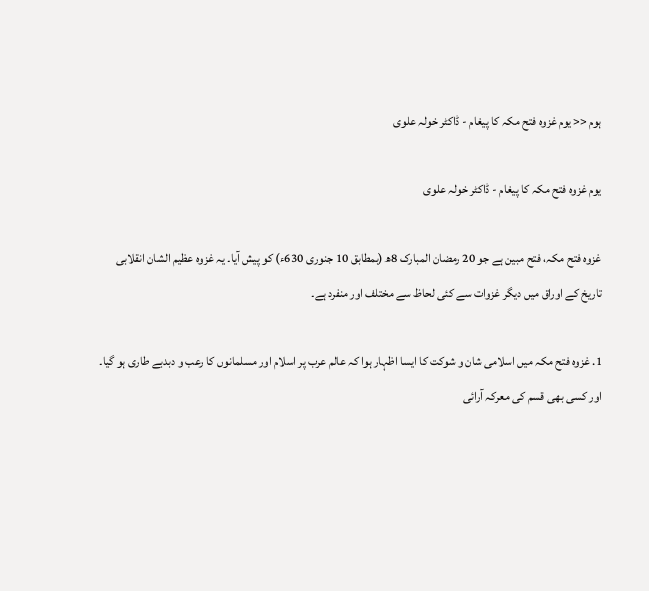ہوم << یوم غزوہ فتح مکہ کا پیغام - ڈاکٹر خولہ علوی

یوم غزوہ فتح مکہ کا پیغام - ڈاکٹر خولہ علوی

غزوہ فتح مکہ، فتح مبین ہے جو 20 رمضان المبارک 8ھ (بمطابق 10 جنوری 630ء) کو پیش آیا۔ یہ غزوہ عظیم الشان انقلابی تاریخ کے اوراق میں دیگر غزوات سے کئی لحاظ سے مختلف اور منفرد ہے۔

1. غزوہ فتح مکہ میں اسلامی شان و شوکت کا ایسا اظہار ہوا کہ عالم عرب پر اسلام اور مسلمانوں کا رعب و دبدبے طاری ہو گیا۔ اور کسی بھی قسم کی معرکہ آرائی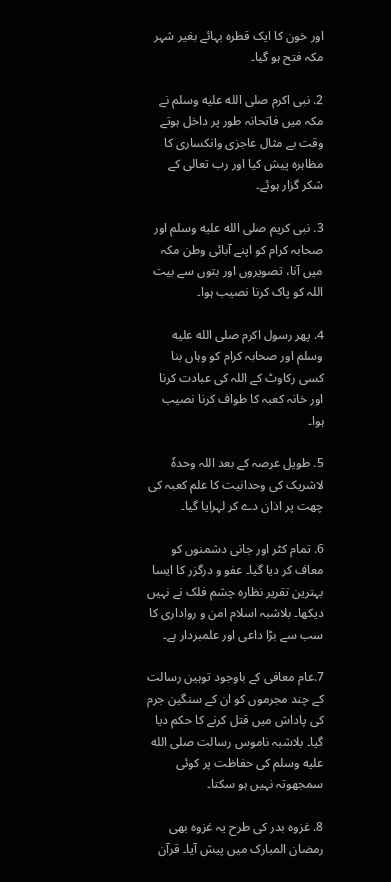اور خون کا ایک قطرہ بہائے بغیر شہر مکہ فتح ہو گیا۔

2. نبی اکرم صلى الله عليه وسلم نے مکہ میں فاتحانہ طور پر داخل ہوتے وقت بے مثال عاجزی وانکساری کا مظاہرہ پیش کیا اور رب تعالی کے شکر گزار ہوئے۔

3. نبی کریم صلى الله عليه وسلم اور صحابہ کرام کو اپنے آبائی وطن مکہ میں آنا، تصویروں اور بتوں سے بیت اللہ کو پاک کرنا نصیب ہوا۔

4. پھر رسول اکرم صلى الله عليه وسلم اور صحابہ کرام کو وہاں بنا کسی رکاوٹ کے اللہ کی عبادت کرنا اور خانہ کعبہ کا طواف کرنا نصیب ہوا۔

5. طویل عرصہ کے بعد اللہ وحدہٗ لاشریک کی وحدانیت کا علم کعبہ کی چھت پر اذان دے کر لہرایا گیا۔

6. تمام کٹر اور جانی دشمنوں کو معاف کر دیا گیا۔ عفو و درگزر کا ایسا بہترین تقریر نظارہ چشم فلک نے نہیں دیکھا۔ بلاشبہ اسلام امن و رواداری کا سب سے بڑا داعی اور علمبردار ہے۔

7.عام معافی کے باوجود توہین رسالت کے چند مجرموں کو ان کے سنگین جرم کی پاداش میں قتل کرنے کا حکم دیا گیا۔ بلاشبہ ناموس رسالت صلى الله عليه وسلم کی حفاظت پر کوئی سمجھوتہ نہیں ہو سکتا۔

8. غزوہ بدر کی طرح یہ غزوہ بھی رمضان المبارک میں پیش آیا۔ قرآن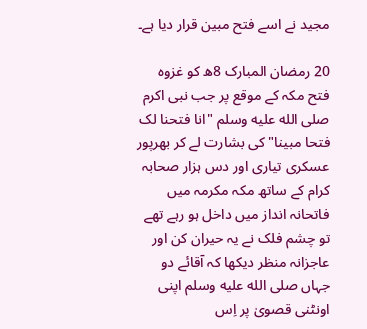مجید نے اسے فتح مبین قرار دیا ہے۔

20 رمضان المبارک 8ھ کو غزوہ فتح مکہ کے موقع پر جب نبی اکرم صلى الله عليه وسلم "انا فتحنا لک فتحا مبینا" کی بشارت لے کر بھرپور عسکری تیاری اور دس ہزار صحابہ کرام کے ساتھ مکہ مکرمہ میں فاتحانہ انداز میں داخل ہو رہے تھے تو چشم فلک نے یہ حیران کن اور عاجزانہ منظر دیکھا کہ آقائے دو جہاں صلى الله عليه وسلم اپنی اونٹنی قصویٰ پر اِس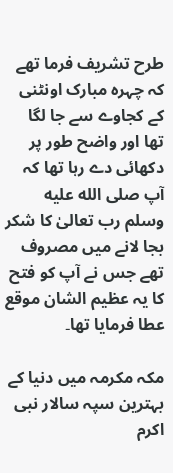طرح تشریف فرما تھے کہ چہرہ مبارک اونٹنی کے کجاوے سے جا لگا تھا اور واضح طور پر دکھائی دے رہا تھا کہ آپ صلى الله عليه وسلم رب تعالیٰ کا شکر بجا لانے میں مصروف تھے جس نے آپ کو فتح کا یہ عظیم الشان موقع عطا فرمایا تھا۔

مکہ مکرمہ میں دنیا کے بہترین سپہ سالار نبی اکرم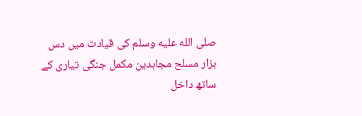صلى الله عليه وسلم کی قیادت میں دس ہزار مسلح مجاہدین مکمل جنگی تیاری کے ساتھ داخل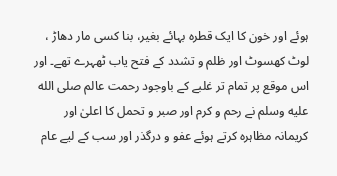ہوئے اور خون کا ایک قطرہ بہائے بغیر، بنا کسی مار دھاڑ ، لوٹ کھسوٹ اور ظلم و تشدد کے فتح یاب ٹھہرے تھے۔ اور اس موقع پر تمام تر غلبے کے باوجود رحمت عالم صلى الله عليه وسلم نے رحم و کرم اور صبر و تحمل کا اعلیٰ اور کریمانہ مظاہرہ کرتے ہوئے عفو و درگذر اور سب کے لیے عام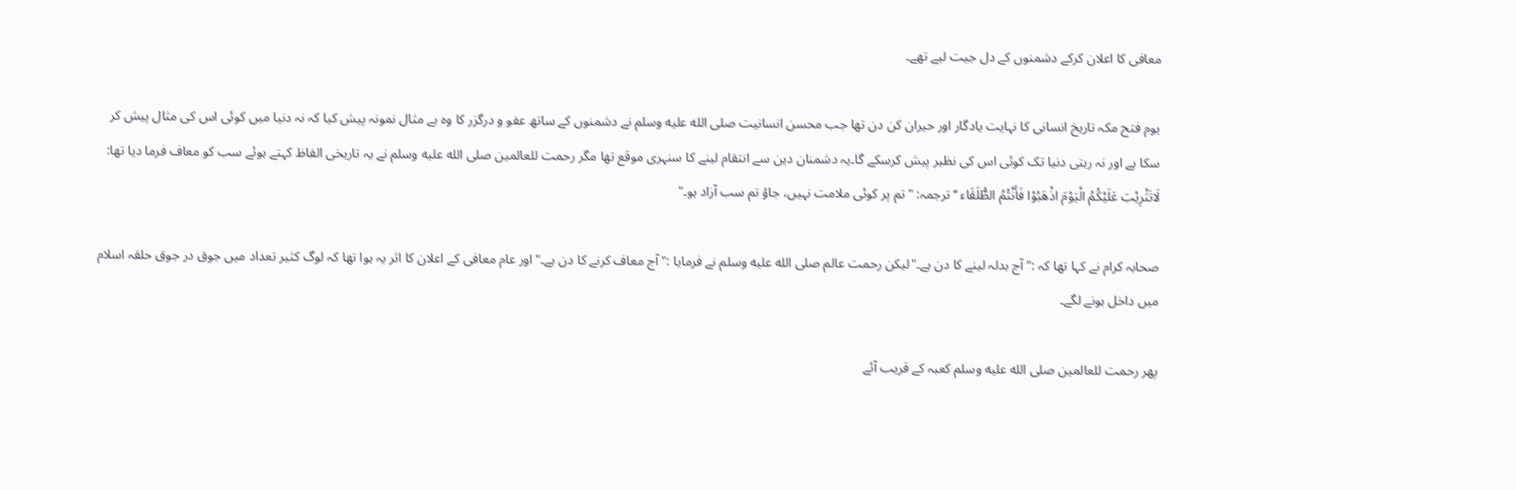معافی کا اعلان کرکے دشمنوں کے دل جیت لیے تھے۔

یوم فتح مکہ تاریخ انسانی کا نہایت یادگار اور حیران کن دن تھا جب محسن انسانیت صلى الله عليه وسلم نے دشمنوں کے ساتھ عفو و درگزر کا وہ بے مثال نمونہ پیش کیا کہ نہ دنیا میں کوئی اس کی مثال پیش کر سکا ہے اور نہ رہتی دنیا تک کوئی اس کی نظیر پیش کرسکے گا۔یہ دشمنان دین سے انتقام لینے کا سنہری موقع تھا مگر رحمت للعالمین صلى الله عليه وسلم نے یہ تاریخی الفاظ کہتے ہوئے سب کو معاف فرما دیا تھا: لَاتَثْرِیْبَ عَلَیْکُمُ الْیَوْمَ اذْھَبُوْا فَأَنْتُمُ الطُّلَقَاء ‘‘ ترجمہ: "تم پر کوئی ملامت نہیں، جاؤ تم سب آزاد ہو۔"

صحابہ کرام نے کہا تھا کہ :"آج بدلہ لینے کا دن ہے۔"لیکن رحمت عالم صلى الله عليه وسلم نے فرمایا :"آج معاف کرنے کا دن ہے۔"اور عام معافی کے اعلان کا اثر یہ ہوا تھا کہ لوگ کثیر تعداد میں جوق در جوق حلقہ اسلام میں داخل ہونے لگے۔

پھر رحمت للعالمین صلى الله عليه وسلم کعبہ کے قریب آئے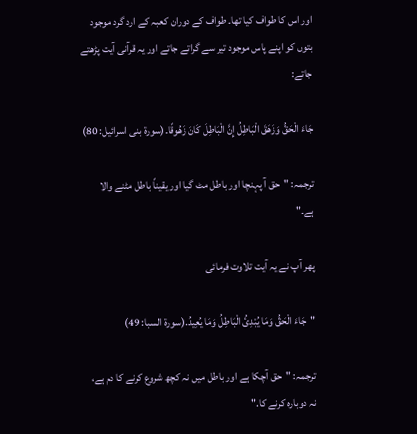اور اس کا طواف کیا تھا۔ طواف کے دوران کعبہ کے ارد گرد موجود بتوں کو اپنے پاس موجود تیر سے گراتے جاتے اور یہ قرآنی آیت پڑھتے جاتے:

جَاءَ الْحَقُّ وَزَهَقَ الْبَاطِلُ إِنَّ الْبَاطِلَ كَانَ زَهُوقًا۔(سورۃ بنی اسرائیل: 80)

ترجمہ: "حق آ پہنچا اور باطل مٹ گیا اور یقیناً باطل مٹنے والا ہے۔"

پھر آپ نے یہ آیت تلاوت فرمائی

"جَاءَ الْحَقُّ وَمَا يُبْدِئُ الْبَاطِلُ وَمَا يُعِيدُ.(سورۃ السبا: 49)

ترجمہ: "حق آچکا ہے اور باطل میں نہ کچھ شروع کرنے کا دم ہے، نہ دوبارہ کرنے کا."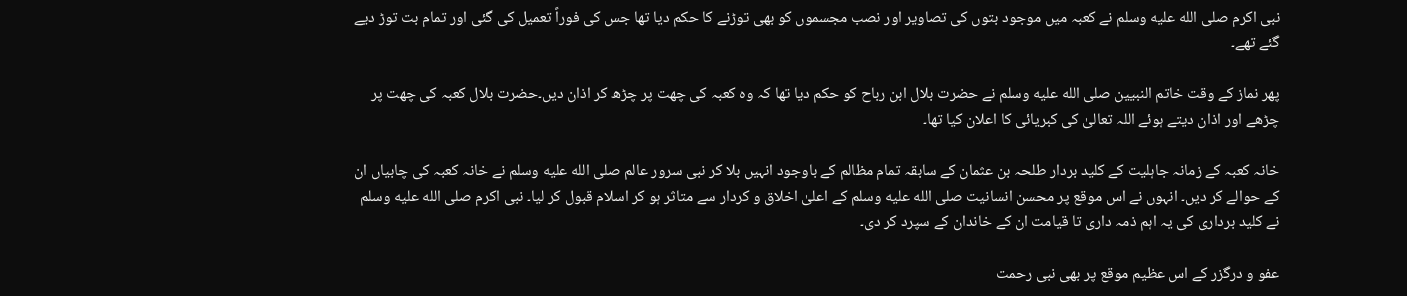نبی اکرم صلى الله عليه وسلم نے کعبہ میں موجود بتوں کی تصاویر اور نصب مجسموں کو بھی توڑنے کا حکم دیا تھا جس کی فوراً تعمیل کی گئی اور تمام بت توڑ دیے گئے تھے۔

پھر نماز کے وقت خاتم النبیین صلى الله عليه وسلم نے حضرت بلال ابن رباح کو حکم دیا تھا کہ وہ کعبہ کی چھت پر چڑھ کر اذان دیں۔حضرت بلال کعبہ کی چھت پر چڑھے اور اذان دیتے ہوئے اللہ تعالیٰ کی کبریائی کا اعلان کیا تھا۔

خانہ کعبہ کے زمانہ جاہلیت کے کلید بردار طلحہ بن عثمان کے سابقہ تمام مظالم کے باوجود انہیں بلا کر نبی سرور عالم صلى الله عليه وسلم نے خانہ کعبہ کی چابیاں ان کے حوالے کر دیں۔ انہوں نے اس موقع پر محسن انسانیت صلى الله عليه وسلم کے اعلیٰ اخلاق و کردار سے متاثر ہو کر اسلام قبول کر لیا۔ نبی اکرم صلى الله عليه وسلم نے کلید برداری کی یہ اہم ذمہ داری تا قیامت ان کے خاندان کے سپرد کر دی۔

عفو و درگزر کے اس عظیم موقع پر بھی نبی رحمت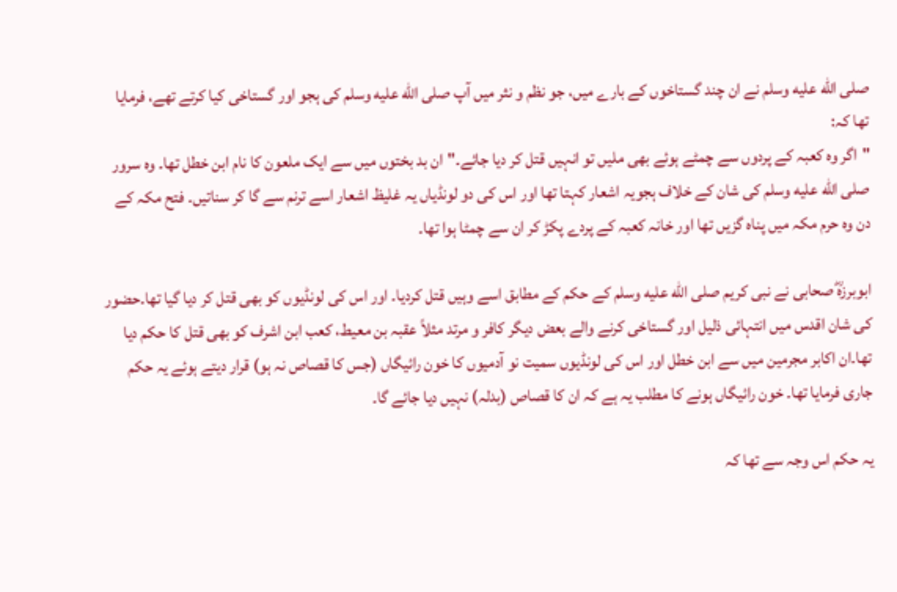صلى الله عليه وسلم نے ان چند گستاخوں کے بارے میں، جو نظم و نثر میں آپ صلى الله عليه وسلم کی ہجو اور گستاخی کیا کرتے تھے، فرمایا تھا کہ:
"اگر وہ کعبہ کے پردوں سے چمٹے ہوئے بھی ملیں تو انہیں قتل کر دیا جائے۔"ان بد بختوں میں سے ایک ملعون کا نام ابن خطل تھا۔ وہ سرور صلى الله عليه وسلم کی شان کے خلاف ہجویہ اشعار کہتا تھا اور اس کی دو لونڈیاں یہ غلیظ اشعار اسے ترنم سے گا کر سناتیں۔ فتح مکہ کے دن وہ حرم مکہ میں پناہ گزیں تھا اور خانہ کعبہ کے پردے پکڑ کر ان سے چمٹا ہوا تھا۔

ابوبرزہؓ صحابی نے نبی کریم صلى الله عليه وسلم کے حکم کے مطابق اسے وہیں قتل کردیا۔ اور اس کی لونڈیوں کو بھی قتل کر دیا گیا تھا۔حضور کی شان اقدس میں انتہائی ذلیل اور گستاخی کرنے والے بعض دیگر کافر و مرتد مثلاً عقبہ بن معیط، کعب ابن اشرف کو بھی قتل کا حکم دیا تھا۔ان اکابر مجرمین میں سے ابن خطل اور اس کی لونڈیوں سمیت نو آدمیوں کا خون رائیگاں (جس کا قصاص نہ ہو) قرار دیتے ہوئے یہ حکم جاری فرمایا تھا۔ خون رائیگاں ہونے کا مطلب یہ ہے کہ ان کا قصاص (بدلہ) نہیں دیا جائے گا۔

یہ حکم اس وجہ سے تھا کہ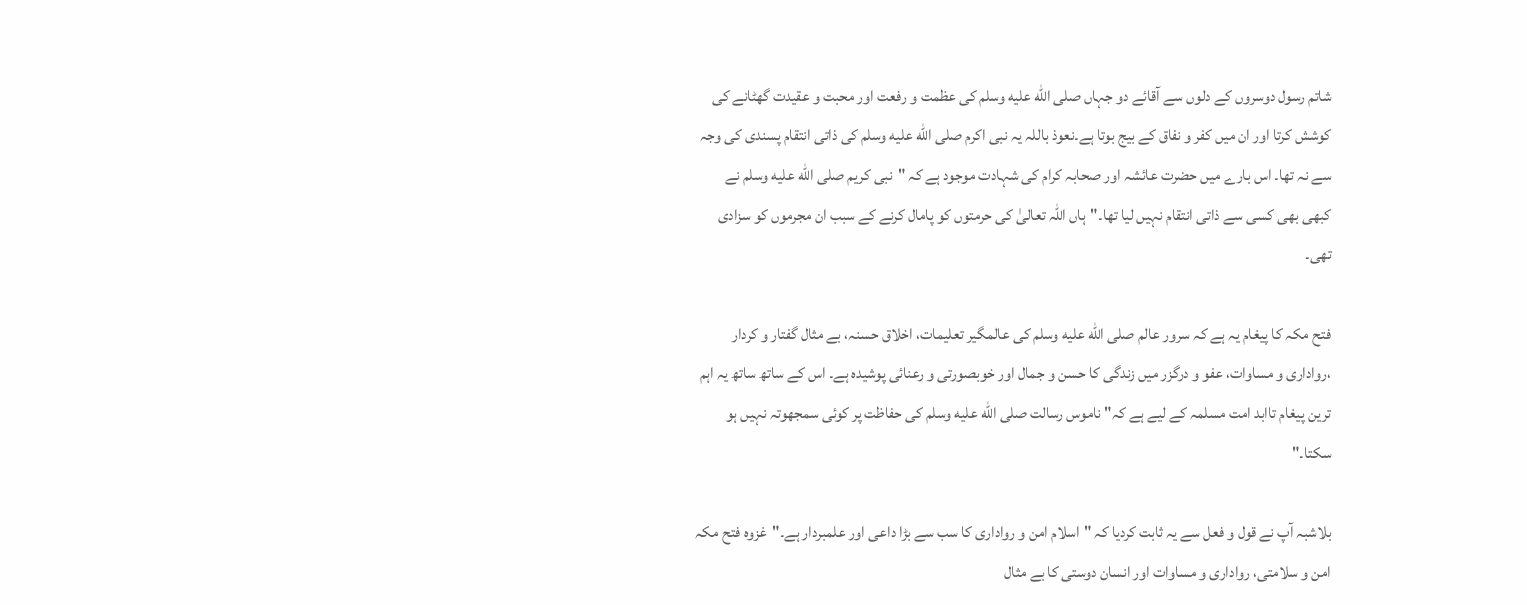شاتم رسول دوسروں کے دلوں سے آقائے دو جہاں صلى الله عليه وسلم کی عظمت و رفعت اور محبت و عقیدت گھٹانے کی کوشش کرتا اور ان میں کفر و نفاق کے بیج بوتا ہے۔نعوذ باللہ یہ نبی اکرم صلى الله عليه وسلم کی ذاتی انتقام پسندی کی وجہ سے نہ تھا۔ اس بارے میں حضرت عائشہ اور صحابہ کرام کی شہادت موجود ہے کہ "نبی کریم صلى الله عليه وسلم نے کبھی بھی کسی سے ذاتی انتقام نہیں لیا تھا۔"ہاں اللہ تعالیٰ کی حرمتوں کو پامال کرنے کے سبب ان مجرموں کو سزادی تھی۔

فتح مکہ کا پیغام یہ ہے کہ سرور عالم صلى الله عليه وسلم کی عالمگیر تعلیمات، اخلاق حسنہ، بے مثال گفتار و کردار ،رواداری و مساوات، عفو و درگزر میں زندگی کا حسن و جمال اور خوبصورتی و رعنائی پوشیدہ ہے۔ اس کے ساتھ ساتھ یہ اہم ترین پیغام تاابد امت مسلمہ کے لیے ہے کہ" ناموس رسالت صلى الله عليه وسلم کی حفاظت پر کوئی سمجھوتہ نہیں ہو سکتا۔"

بلاشبہ آپ نے قول و فعل سے یہ ثابت کردیا کہ "اسلام امن و رواداری کا سب سے بڑا داعی اور علمبردار ہے۔"غزوہ فتح مکہ امن و سلامتی، رواداری و مساوات اور انسان دوستی کا بے مثال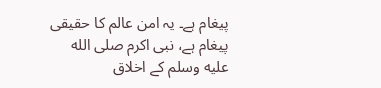پیغام ہے۔ یہ امن عالم کا حقیقی پیغام ہے، نبی اکرم صلى الله عليه وسلم کے اخلاق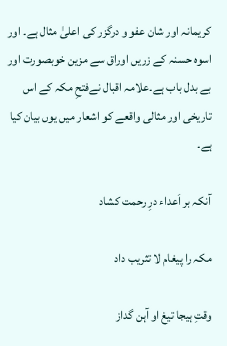کریمانہ اور شان عفو و درگزر کی اعلیٰ مثال ہے۔ اور اسوہ حسنہ کے زریں اوراق سے مزین خوبصورت اور بے بدل باب ہے۔علامہ اقبال نےفتحِ مکہ کے اس تاریخی اور مثالی واقعے کو اشعار میں یوں بیان کیا ہے۔

آنکہ بر اَعداء درِ رحمت کشاد

مکہ را پیغام لا تثریب داد

وقتِ ہیجا تیغ او آہن گداز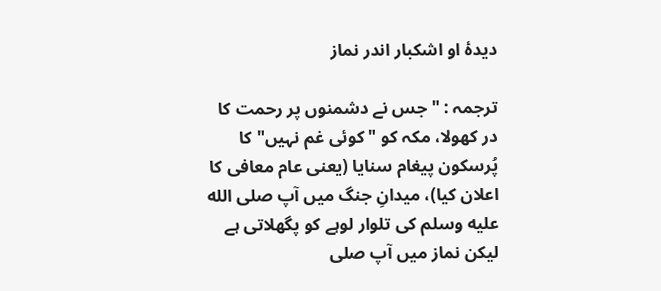دیدۂ او اشکبار اندر نماز

ترجمہ : "جس نے دشمنوں پر رحمت کا در کھولا، مکہ کو "کوئی غم نہیں" کا پُرسکون پیغام سنایا (یعنی عام معافی کا اعلان کیا)، میدانِ جنگ میں آپ صلى الله عليه وسلم کی تلوار لوہے کو پگھلاتی ہے لیکن نماز میں آپ صلى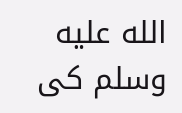الله عليه وسلم کی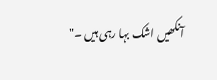آنکھیں اشک بہا رہی ہیں ۔"